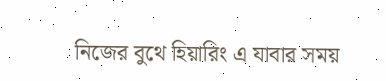নিজের বুথে হিয়ারিং এ যাবার সময়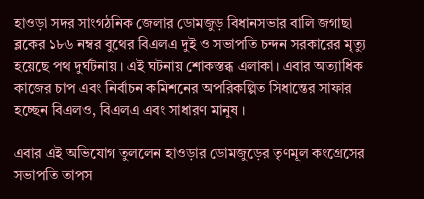হাওড়া সদর সাংগঠনিক জেলার ডোমজুড় বিধানসভার বালি জগাছা ব্লকের ১৮৬ নম্বর বুথের বিএলএ দুই ও সভাপতি চন্দন সরকারের মৃত্যু হয়েছে পথ দুর্ঘটনায় । এই ঘটনায় শোকস্তব্ধ এলাকা। এবার অত্যাধিক কাজের চাপ এবং নির্বাচন কমিশনের অপরিকল্পিত সিধান্তের সাফার হচ্ছেন বিএলও, বিএলএ এবং সাধারণ মানুষ ।

এবার এই অভিযোগ তুললেন হাওড়ার ডোমজুড়ের তৃণমূল কংগ্রেসের সভাপতি তাপস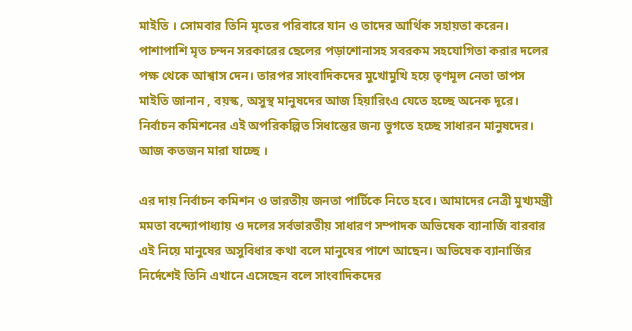মাইতি । সোমবার তিনি মৃতের পরিবারে যান ও তাদের আর্থিক সহায়তা করেন। পাশাপাশি মৃত চন্দন সরকারের ছেলের পড়াশোনাসহ সবরকম সহযোগিতা করার দলের পক্ষ থেকে আশ্বাস দেন। তারপর সাংবাদিকদের মুখোমুখি হয়ে তৃণমূল নেতা তাপস মাইতি জানান , বয়স্ক, অসুস্থ মানুষদের আজ হিয়ারিংএ যেতে হচ্ছে অনেক দূরে। নির্বাচন কমিশনের এই অপরিকল্পিত সিধান্তের জন্য ভুগতে হচ্ছে সাধারন মানুষদের। আজ কতজন মারা যাচ্ছে ।

এর দায় নির্বাচন কমিশন ও ভারতীয় জনতা পার্টিকে নিতে হবে। আমাদের নেত্রী মুখ্যমন্ত্রী মমতা বন্দ্যোপাধ্যায় ও দলের সর্বভারতীয় সাধারণ সম্পাদক অভিষেক ব্যানার্জি বারবার এই নিয়ে মানুষের অসুবিধার কথা বলে মানুষের পাশে আছেন। অভিষেক ব্যানার্জির নির্দেশেই তিনি এখানে এসেছেন বলে সাংবাদিকদের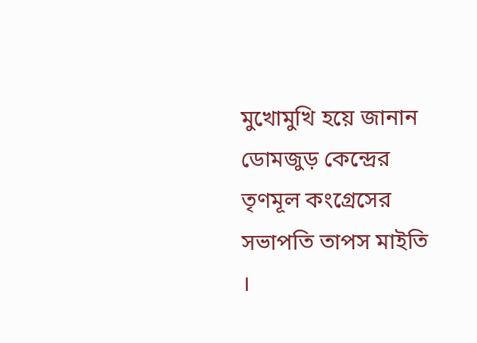মুখোমুখি হয়ে জানান ডোমজুড় কেন্দ্রের তৃণমূল কংগ্রেসের সভাপতি তাপস মাইতি ।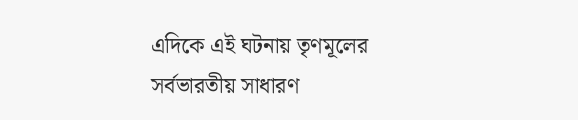এদিকে এই ঘটনায় তৃণমূলের সর্বভারতীয় সাধারণ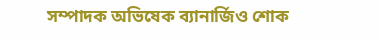সম্পাদক অভিষেক ব্যানার্জিও শোক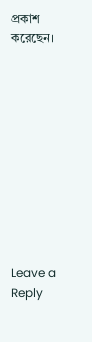প্রকাশ করেছেন।











Leave a Reply